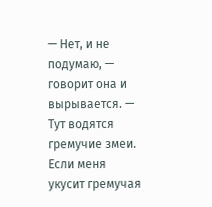— Нет, и не подумаю, — говорит она и вырывается. — Тут водятся гремучие змеи. Если меня укусит гремучая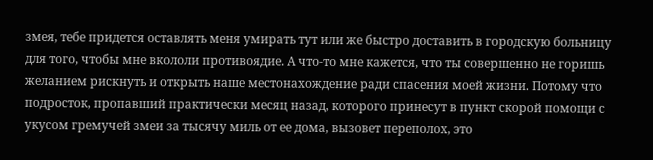змея, тебе придется оставлять меня умирать тут или же быстро доставить в городскую больницу для того, чтобы мне вкололи противоядие. А что-то мне кажется, что ты совершенно не горишь желанием рискнуть и открыть наше местонахождение ради спасения моей жизни. Потому что подросток, пропавший практически месяц назад, которого принесут в пункт скорой помощи с укусом гремучей змеи за тысячу миль от ее дома, вызовет переполох, это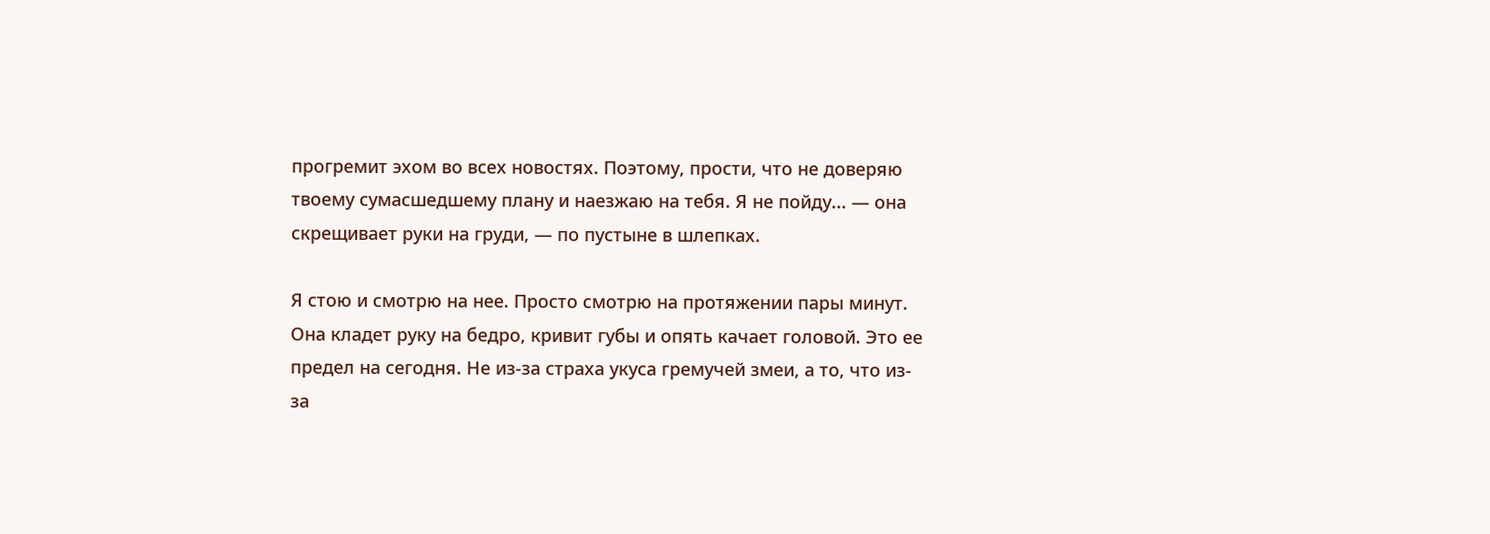прогремит эхом во всех новостях. Поэтому, прости, что не доверяю твоему сумасшедшему плану и наезжаю на тебя. Я не пойду... — она скрещивает руки на груди, — по пустыне в шлепках.

Я стою и смотрю на нее. Просто смотрю на протяжении пары минут. Она кладет руку на бедро, кривит губы и опять качает головой. Это ее предел на сегодня. Не из-за страха укуса гремучей змеи, а то, что из-за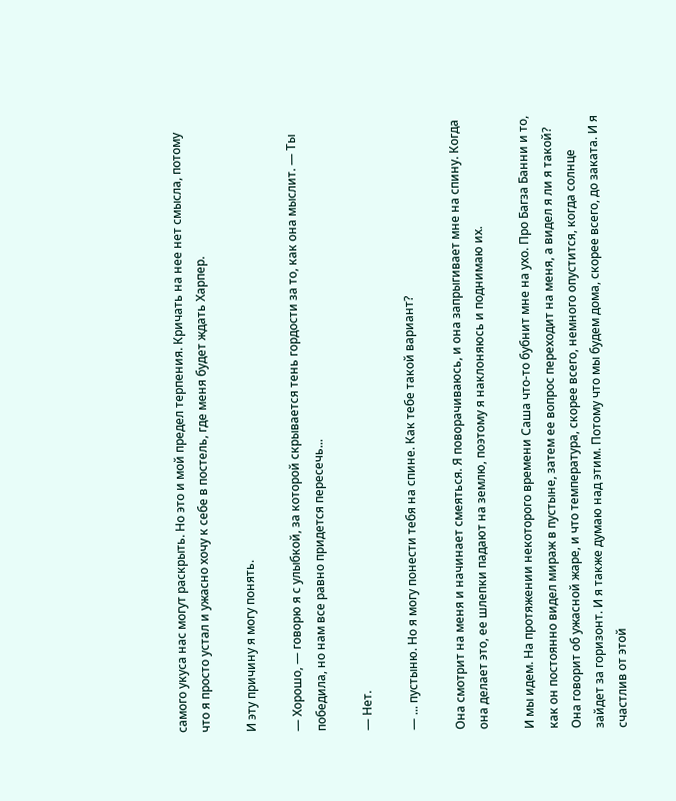самого укуса нас могут раскрыть. Но это и мой предел терпения. Кричать на нее нет смысла, потому что я просто устал и ужасно хочу к себе в постель, где меня будет ждать Харпер.

И эту причину я могу понять.

— Хорошо, — говорю я с улыбкой, за которой скрывается тень гордости за то, как она мыслит. — Ты победила, но нам все равно придется пересечь...

— Нет.

— ... пустыню. Но я могу понести тебя на спине. Как тебе такой вариант?

Она смотрит на меня и начинает смеяться. Я поворачиваюсь, и она запрыгивает мне на спину. Когда она делает это, ее шлепки падают на землю, поэтому я наклоняюсь и поднимаю их.

И мы идем. На протяжении некоторого времени Саша что-то бубнит мне на ухо. Про Багза Банни и то, как он постоянно видел мираж в пустыне, затем ее вопрос переходит на меня, а видел я ли я такой? Она говорит об ужасной жаре, и что температура, скорее всего, немного опустится, когда солнце зайдет за горизонт. И я также думаю над этим. Потому что мы будем дома, скорее всего, до заката. И я счастлив от этой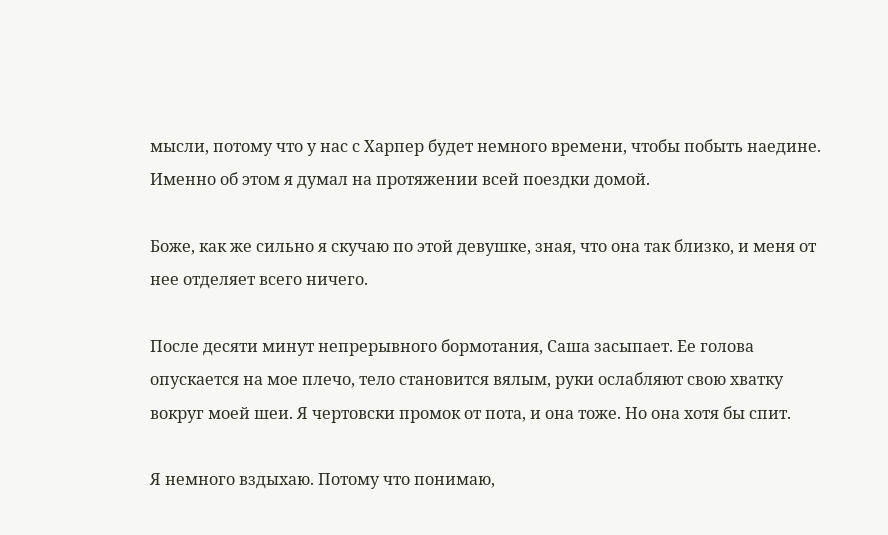мысли, потому что у нас с Харпер будет немного времени, чтобы побыть наедине. Именно об этом я думал на протяжении всей поездки домой.

Боже, как же сильно я скучаю по этой девушке, зная, что она так близко, и меня от нее отделяет всего ничего.

После десяти минут непрерывного бормотания, Саша засыпает. Ее голова опускается на мое плечо, тело становится вялым, руки ослабляют свою хватку вокруг моей шеи. Я чертовски промок от пота, и она тоже. Но она хотя бы спит.

Я немного вздыхаю. Потому что понимаю,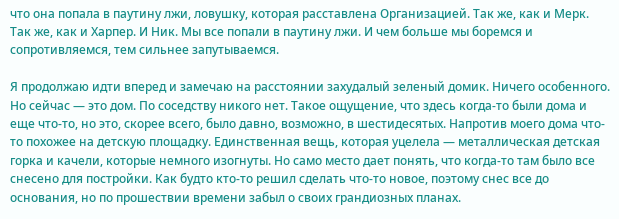что она попала в паутину лжи, ловушку, которая расставлена Организацией. Так же, как и Мерк. Так же, как и Харпер. И Ник. Мы все попали в паутину лжи. И чем больше мы боремся и сопротивляемся, тем сильнее запутываемся.

Я продолжаю идти вперед и замечаю на расстоянии захудалый зеленый домик. Ничего особенного. Но сейчас — это дом. По соседству никого нет. Такое ощущение, что здесь когда-то были дома и еще что-то, но это, скорее всего, было давно, возможно, в шестидесятых. Напротив моего дома что-то похожее на детскую площадку. Единственная вещь, которая уцелела — металлическая детская горка и качели, которые немного изогнуты. Но само место дает понять, что когда-то там было все снесено для постройки. Как будто кто-то решил сделать что-то новое, поэтому снес все до основания, но по прошествии времени забыл о своих грандиозных планах.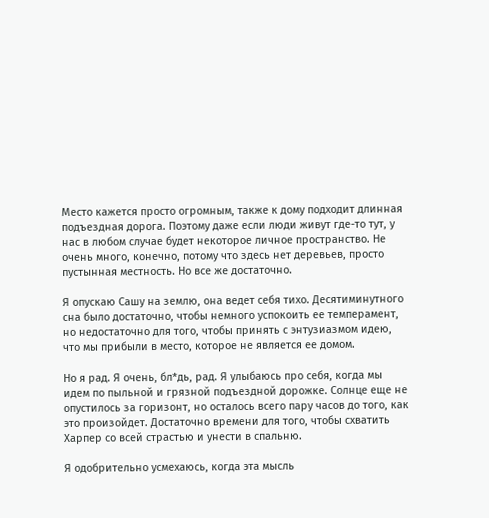Место кажется просто огромным, также к дому подходит длинная подъездная дорога. Поэтому даже если люди живут где-то тут, у нас в любом случае будет некоторое личное пространство. Не очень много, конечно, потому что здесь нет деревьев, просто пустынная местность. Но все же достаточно.

Я опускаю Сашу на землю, она ведет себя тихо. Десятиминутного сна было достаточно, чтобы немного успокоить ее темперамент, но недостаточно для того, чтобы принять с энтузиазмом идею, что мы прибыли в место, которое не является ее домом.

Но я рад. Я очень, бл*дь, рад. Я улыбаюсь про себя, когда мы идем по пыльной и грязной подъездной дорожке. Солнце еще не опустилось за горизонт, но осталось всего пару часов до того, как это произойдет. Достаточно времени для того, чтобы схватить Харпер со всей страстью и унести в спальню.

Я одобрительно усмехаюсь, когда эта мысль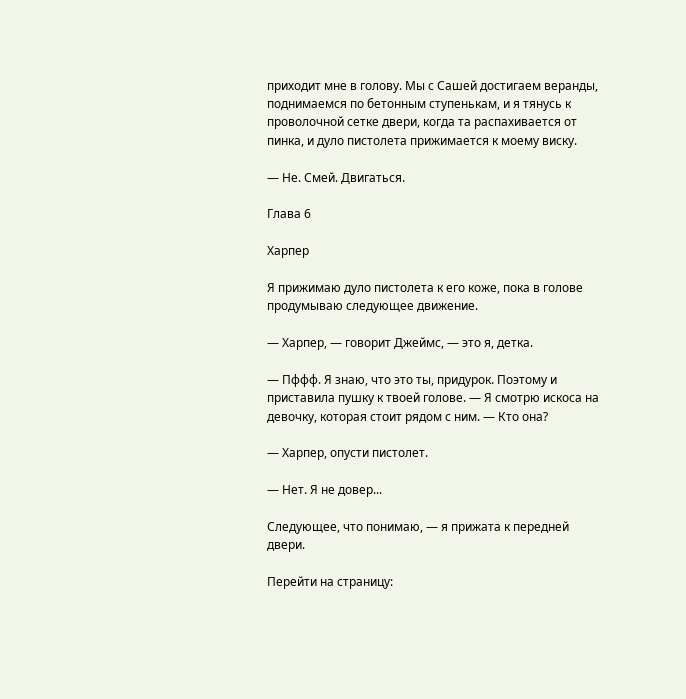приходит мне в голову. Мы с Сашей достигаем веранды, поднимаемся по бетонным ступенькам, и я тянусь к проволочной сетке двери, когда та распахивается от пинка, и дуло пистолета прижимается к моему виску.

— Не. Смей. Двигаться.

Глава 6

Харпер

Я прижимаю дуло пистолета к его коже, пока в голове продумываю следующее движение.

— Харпер, — говорит Джеймс, — это я, детка.

— Пффф. Я знаю, что это ты, придурок. Поэтому и приставила пушку к твоей голове. — Я смотрю искоса на девочку, которая стоит рядом с ним. — Кто она?

— Харпер, опусти пистолет.

— Нет. Я не довер...

Следующее, что понимаю, — я прижата к передней двери.

Перейти на страницу: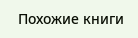Похожие книги